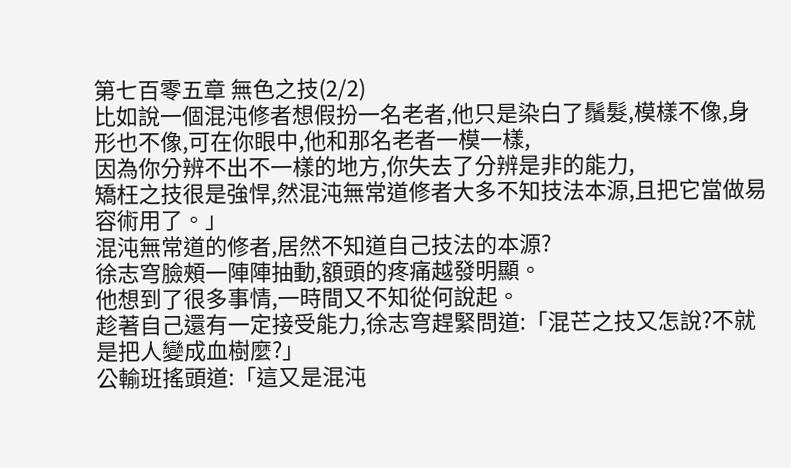第七百零五章 無色之技(2/2)
比如說一個混沌修者想假扮一名老者,他只是染白了鬚髮,模樣不像,身形也不像,可在你眼中,他和那名老者一模一樣,
因為你分辨不出不一樣的地方,你失去了分辨是非的能力,
矯枉之技很是強悍,然混沌無常道修者大多不知技法本源,且把它當做易容術用了。」
混沌無常道的修者,居然不知道自己技法的本源?
徐志穹臉頰一陣陣抽動,額頭的疼痛越發明顯。
他想到了很多事情,一時間又不知從何說起。
趁著自己還有一定接受能力,徐志穹趕緊問道:「混芒之技又怎說?不就是把人變成血樹麼?」
公輸班搖頭道:「這又是混沌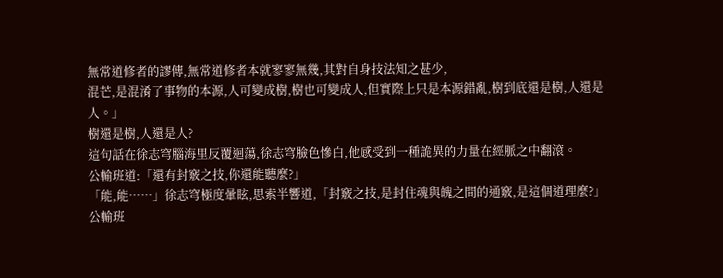無常道修者的謬傳,無常道修者本就寥寥無幾,其對自身技法知之甚少,
混芒,是混淆了事物的本源,人可變成樹,樹也可變成人,但實際上只是本源錯亂,樹到底還是樹,人還是人。」
樹還是樹,人還是人?
這句話在徐志穹腦海里反覆迴蕩,徐志穹臉色慘白,他感受到一種詭異的力量在經脈之中翻滾。
公輸班道:「還有封竅之技,你還能聽麼?」
「能,能……」徐志穹極度暈眩,思索半響道,「封竅之技,是封住魂與魄之間的通竅,是這個道理麼?」
公輸班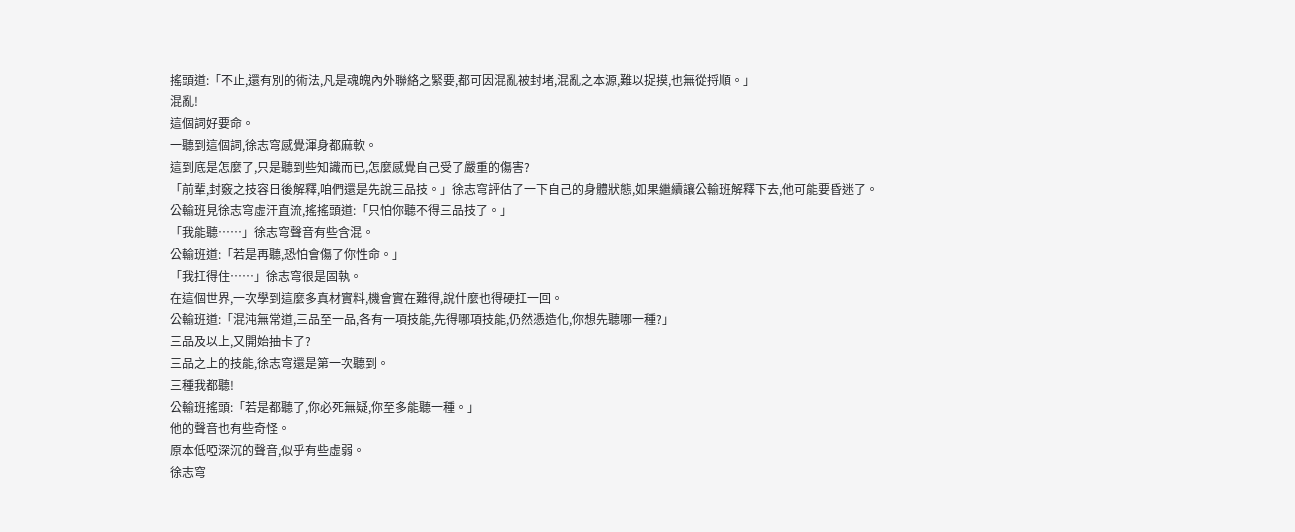搖頭道:「不止,還有別的術法,凡是魂魄內外聯絡之緊要,都可因混亂被封堵,混亂之本源,難以捉摸,也無從捋順。」
混亂!
這個詞好要命。
一聽到這個詞,徐志穹感覺渾身都麻軟。
這到底是怎麼了,只是聽到些知識而已,怎麼感覺自己受了嚴重的傷害?
「前輩,封竅之技容日後解釋,咱們還是先說三品技。」徐志穹評估了一下自己的身體狀態,如果繼續讓公輸班解釋下去,他可能要昏迷了。
公輸班見徐志穹虛汗直流,搖搖頭道:「只怕你聽不得三品技了。」
「我能聽……」徐志穹聲音有些含混。
公輸班道:「若是再聽,恐怕會傷了你性命。」
「我扛得住……」徐志穹很是固執。
在這個世界,一次學到這麼多真材實料,機會實在難得,說什麼也得硬扛一回。
公輸班道:「混沌無常道,三品至一品,各有一項技能,先得哪項技能,仍然憑造化,你想先聽哪一種?」
三品及以上,又開始抽卡了?
三品之上的技能,徐志穹還是第一次聽到。
三種我都聽!
公輸班搖頭:「若是都聽了,你必死無疑,你至多能聽一種。」
他的聲音也有些奇怪。
原本低啞深沉的聲音,似乎有些虛弱。
徐志穹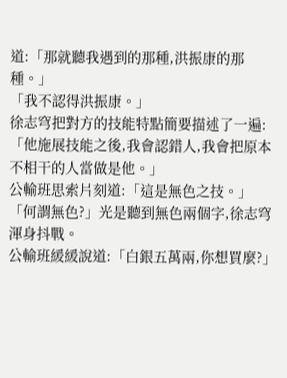道:「那就聽我遇到的那種,洪振康的那種。」
「我不認得洪振康。」
徐志穹把對方的技能特點簡要描述了一遍:「他施展技能之後,我會認錯人,我會把原本不相干的人當做是他。」
公輸班思索片刻道:「這是無色之技。」
「何謂無色?」光是聽到無色兩個字,徐志穹渾身抖戰。
公輸班緩緩說道:「白銀五萬兩,你想買麼?」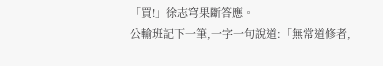「買!」徐志穹果斷答應。
公輸班記下一筆,一字一句說道:「無常道修者,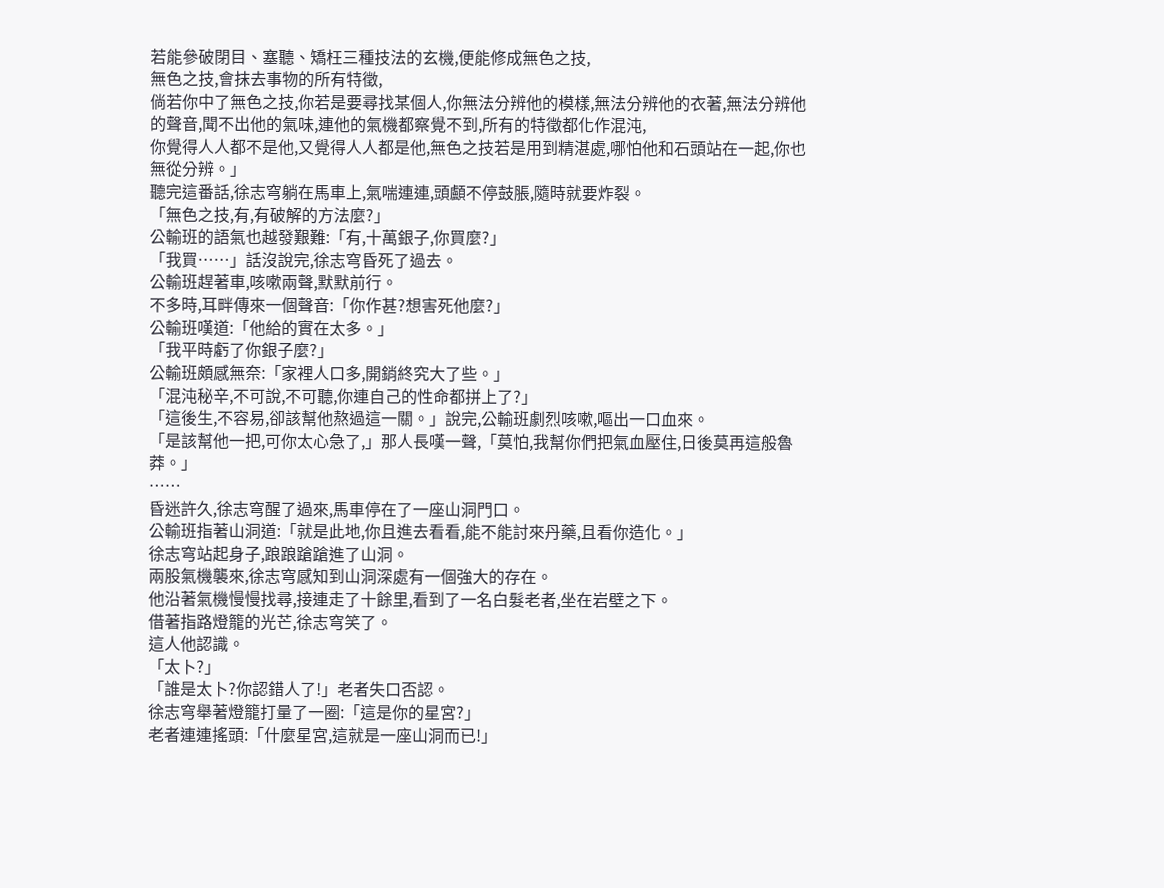若能參破閉目、塞聽、矯枉三種技法的玄機,便能修成無色之技,
無色之技,會抹去事物的所有特徵,
倘若你中了無色之技,你若是要尋找某個人,你無法分辨他的模樣,無法分辨他的衣著,無法分辨他的聲音,聞不出他的氣味,連他的氣機都察覺不到,所有的特徵都化作混沌,
你覺得人人都不是他,又覺得人人都是他,無色之技若是用到精湛處,哪怕他和石頭站在一起,你也無從分辨。」
聽完這番話,徐志穹躺在馬車上,氣喘連連,頭顱不停鼓脹,隨時就要炸裂。
「無色之技,有,有破解的方法麼?」
公輸班的語氣也越發艱難:「有,十萬銀子,你買麼?」
「我買……」話沒說完,徐志穹昏死了過去。
公輸班趕著車,咳嗽兩聲,默默前行。
不多時,耳畔傳來一個聲音:「你作甚?想害死他麼?」
公輸班嘆道:「他給的實在太多。」
「我平時虧了你銀子麼?」
公輸班頗感無奈:「家裡人口多,開銷終究大了些。」
「混沌秘辛,不可說,不可聽,你連自己的性命都拼上了?」
「這後生,不容易,卻該幫他熬過這一關。」說完,公輸班劇烈咳嗽,嘔出一口血來。
「是該幫他一把,可你太心急了,」那人長嘆一聲,「莫怕,我幫你們把氣血壓住,日後莫再這般魯莽。」
……
昏迷許久,徐志穹醒了過來,馬車停在了一座山洞門口。
公輸班指著山洞道:「就是此地,你且進去看看,能不能討來丹藥,且看你造化。」
徐志穹站起身子,踉踉蹌蹌進了山洞。
兩股氣機襲來,徐志穹感知到山洞深處有一個強大的存在。
他沿著氣機慢慢找尋,接連走了十餘里,看到了一名白髮老者,坐在岩壁之下。
借著指路燈籠的光芒,徐志穹笑了。
這人他認識。
「太卜?」
「誰是太卜?你認錯人了!」老者失口否認。
徐志穹舉著燈籠打量了一圈:「這是你的星宮?」
老者連連搖頭:「什麼星宮,這就是一座山洞而已!」